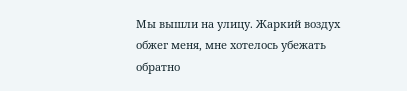Мы вышли на улицу. Жаркий воздух обжег меня, мне хотелось убежать обратно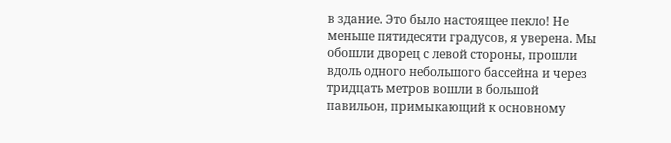в здание. Это было настоящее пекло! Не меньше пятидесяти градусов, я уверена. Мы обошли дворец с левой стороны, прошли вдоль одного небольшого бассейна и через тридцать метров вошли в большой павильон, примыкающий к основному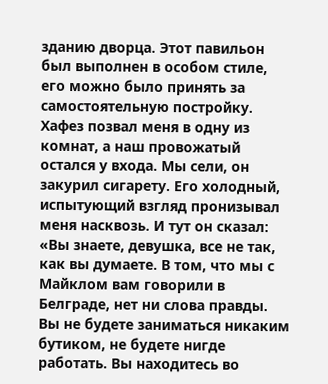зданию дворца. Этот павильон был выполнен в особом стиле, его можно было принять за самостоятельную постройку. Хафез позвал меня в одну из комнат, а наш провожатый остался у входа. Мы сели, он закурил сигарету. Его холодный, испытующий взгляд пронизывал меня насквозь. И тут он сказал: «Вы знаете, девушка, все не так, как вы думаете. В том, что мы с Майклом вам говорили в Белграде, нет ни слова правды. Вы не будете заниматься никаким бутиком, не будете нигде работать. Вы находитесь во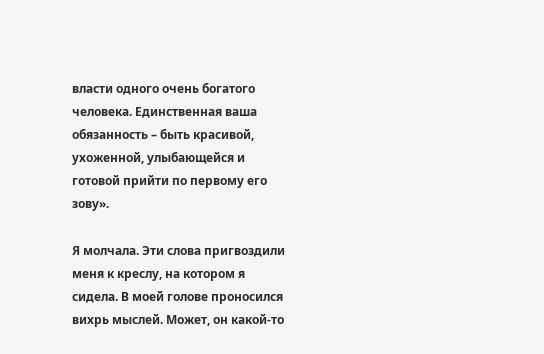власти одного очень богатого человека. Единственная ваша обязанность – быть красивой, ухоженной, улыбающейся и готовой прийти по первому его зову».

Я молчала. Эти слова пригвоздили меня к креслу, на котором я сидела. В моей голове проносился вихрь мыслей. Может, он какой-то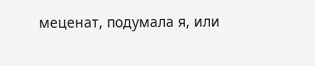меценат, подумала я, или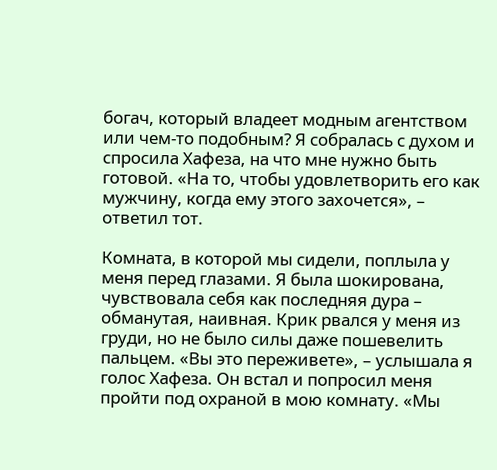богач, который владеет модным агентством или чем-то подобным? Я собралась с духом и спросила Хафеза, на что мне нужно быть готовой. «На то, чтобы удовлетворить его как мужчину, когда ему этого захочется», – ответил тот.

Комната, в которой мы сидели, поплыла у меня перед глазами. Я была шокирована, чувствовала себя как последняя дура – обманутая, наивная. Крик рвался у меня из груди, но не было силы даже пошевелить пальцем. «Вы это переживете», – услышала я голос Хафеза. Он встал и попросил меня пройти под охраной в мою комнату. «Мы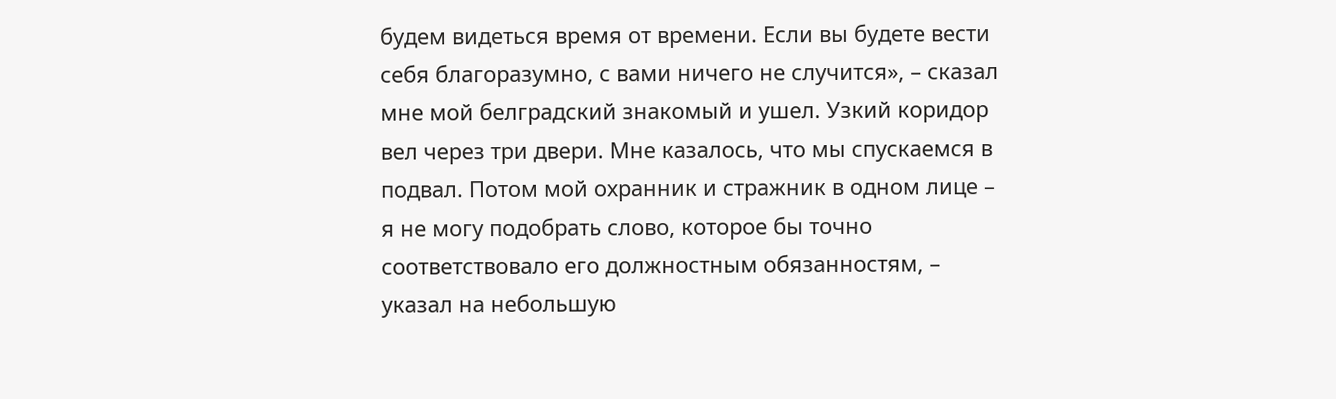будем видеться время от времени. Если вы будете вести себя благоразумно, с вами ничего не случится», – сказал мне мой белградский знакомый и ушел. Узкий коридор вел через три двери. Мне казалось, что мы спускаемся в подвал. Потом мой охранник и стражник в одном лице – я не могу подобрать слово, которое бы точно соответствовало его должностным обязанностям, – указал на небольшую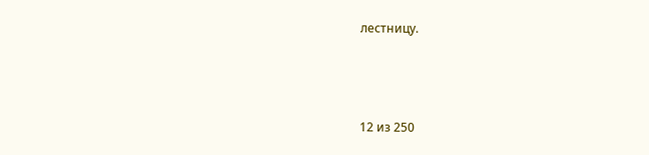лестницу.



12 из 250